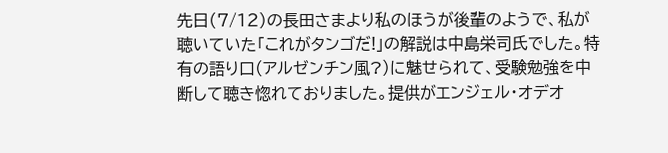先日(7/12)の長田さまより私のほうが後輩のようで、私が聴いていた「これがタンゴだ!」の解説は中島栄司氏でした。特有の語り口(アルゼンチン風?)に魅せられて、受験勉強を中断して聴き惚れておりました。提供がエンジェル・オデオ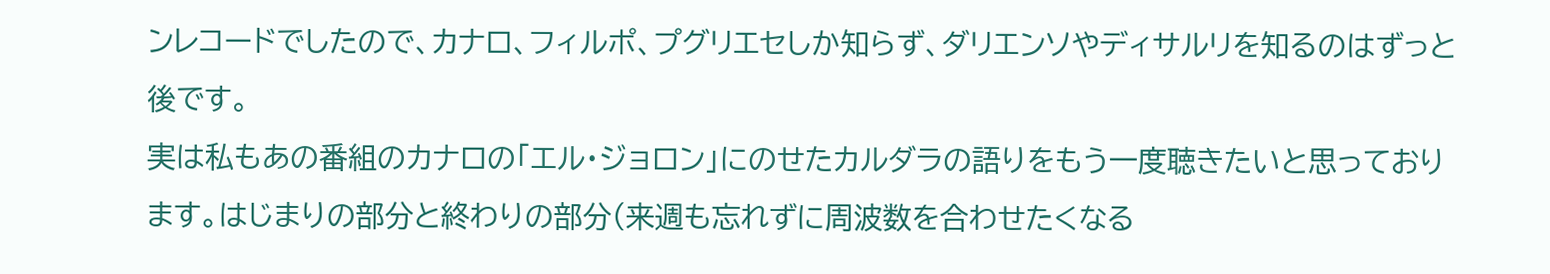ンレコードでしたので、カナロ、フィルポ、プグリエセしか知らず、ダリエンソやディサルリを知るのはずっと後です。
実は私もあの番組のカナロの「エル・ジョロン」にのせたカルダラの語りをもう一度聴きたいと思っております。はじまりの部分と終わりの部分(来週も忘れずに周波数を合わせたくなる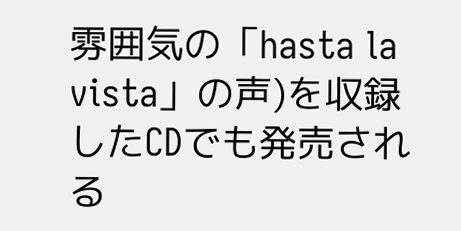雰囲気の「hasta la vista」の声)を収録したCDでも発売される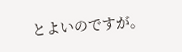とよいのですが。